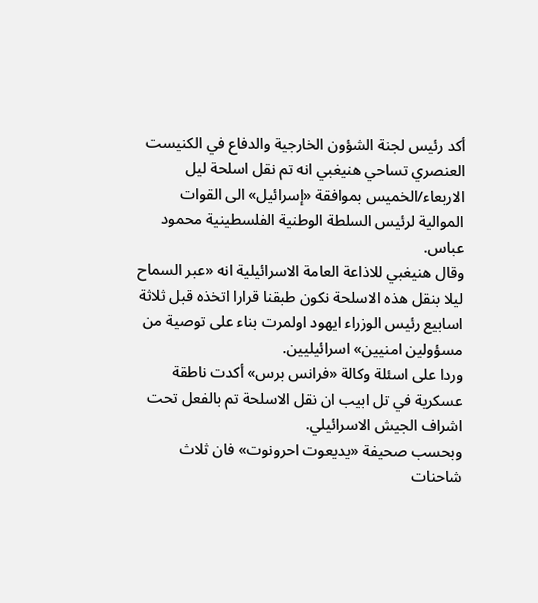أكد رئيس لجنة الشؤون الخارجية والدفاع في الكنيست العنصري تساحي هنيغبي انه تم نقل اسلحة ليل الاربعاء/الخميس بموافقة «إسرائيل» الى القوات الموالية لرئيس السلطة الوطنية الفلسطينية محمود عباس.
وقال هنيغبي للاذاعة العامة الاسرائيلية انه «عبر السماح ليلا بنقل هذه الاسلحة نكون طبقنا قرارا اتخذه قبل ثلاثة اسابيع رئيس الوزراء ايهود اولمرت بناء على توصية من مسؤولين امنيين» اسرائيليين.
وردا على اسئلة وكالة «فرانس برس» أكدت ناطقة عسكرية في تل ابيب ان نقل الاسلحة تم بالفعل تحت اشراف الجيش الاسرائيلي.
وبحسب صحيفة «يديعوت احرونوت» فان ثلاث شاحنات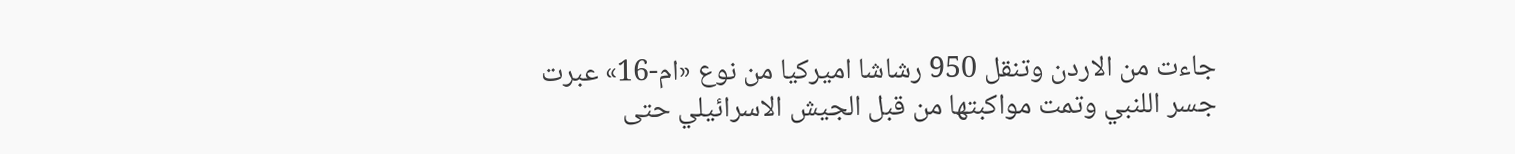جاءت من الاردن وتنقل 950 رشاشا اميركيا من نوع «ام-16» عبرت جسر اللنبي وتمت مواكبتها من قبل الجيش الاسرائيلي حتى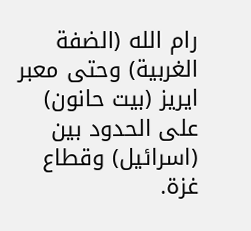رام الله (الضفة الغربية) وحتى معبر ايريز (بيت حانون) على الحدود بين (اسرائيل) وقطاع غزة.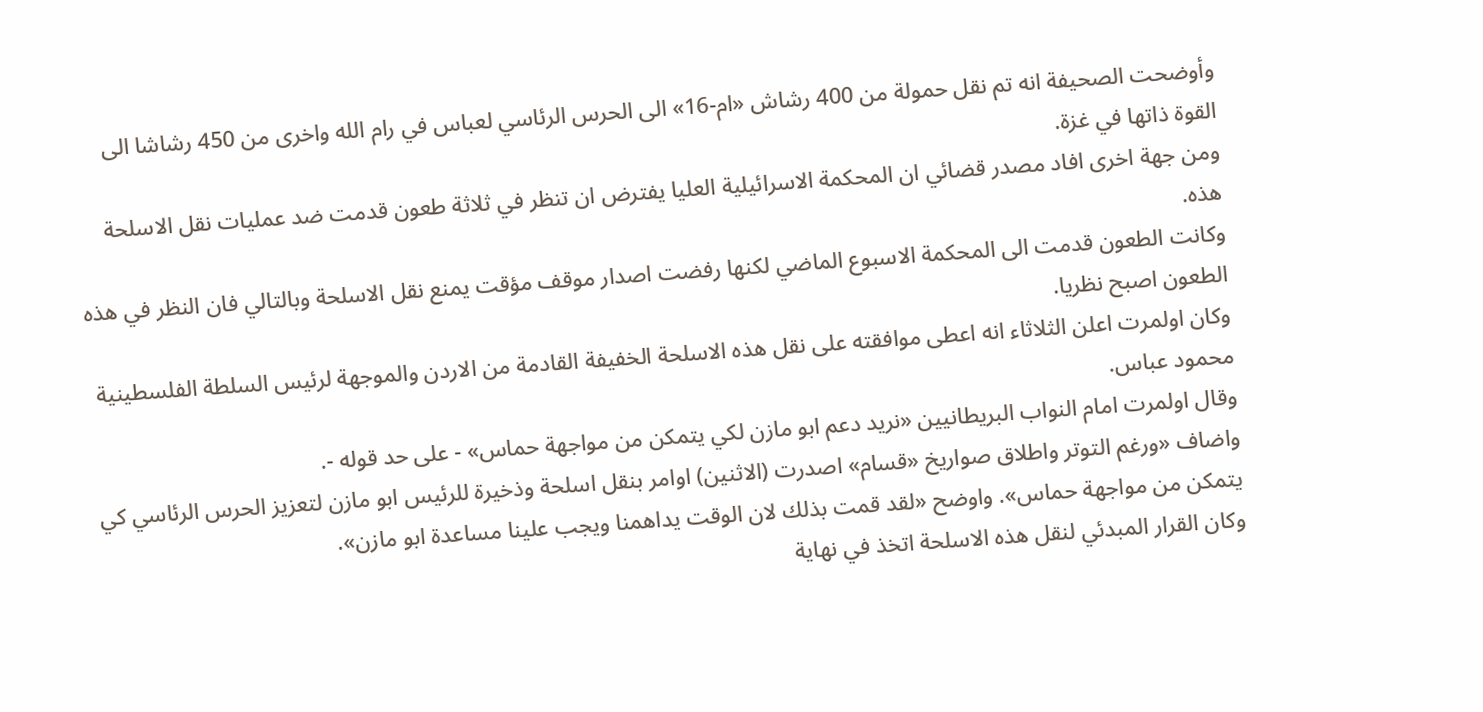وأوضحت الصحيفة انه تم نقل حمولة من 400 رشاش «ام-16» الى الحرس الرئاسي لعباس في رام الله واخرى من 450 رشاشا الى القوة ذاتها في غزة.
ومن جهة اخرى افاد مصدر قضائي ان المحكمة الاسرائيلية العليا يفترض ان تنظر في ثلاثة طعون قدمت ضد عمليات نقل الاسلحة هذه.
وكانت الطعون قدمت الى المحكمة الاسبوع الماضي لكنها رفضت اصدار موقف مؤقت يمنع نقل الاسلحة وبالتالي فان النظر في هذه الطعون اصبح نظريا.
وكان اولمرت اعلن الثلاثاء انه اعطى موافقته على نقل هذه الاسلحة الخفيفة القادمة من الاردن والموجهة لرئيس السلطة الفلسطينية محمود عباس.
وقال اولمرت امام النواب البريطانيين «نريد دعم ابو مازن لكي يتمكن من مواجهة حماس» - على حد قوله -.
واضاف «ورغم التوتر واطلاق صواريخ «قسام» اصدرت (الاثنين) اوامر بنقل اسلحة وذخيرة للرئيس ابو مازن لتعزيز الحرس الرئاسي كي يتمكن من مواجهة حماس». واوضح «لقد قمت بذلك لان الوقت يداهمنا ويجب علينا مساعدة ابو مازن».
وكان القرار المبدئي لنقل هذه الاسلحة اتخذ في نهاية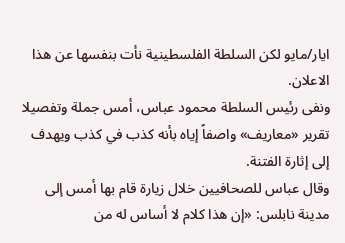ايار/مايو لكن السلطة الفلسطينية نأت بنفسها عن هذا الاعلان.
ونفى رئيس السلطة محمود عباس، أمس جملة وتفصيلا تقرير «معاريف» واصفاً إياه بأنه كذب في كذب ويهدف إلى إثارة الفتنة.
وقال عباس للصحافيين خلال زيارة قام بها أمس إلى مدينة نابلس: «إن هذا كلام لا أساس له من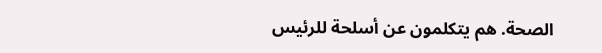الصحة. هم يتكلمون عن أسلحة للرئيس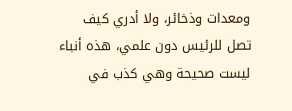ومعدات وذخائر، ولا أدري كيف تصل للرئيس دون علمي، هذه أنباء ليست صحيحة وهي كذب في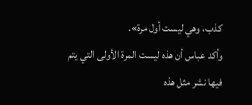كذب، وهي ليست أول مرة».
وأكد عباس أن هذه ليست المرة الأولى التي يتم فيها نشر مثل هذه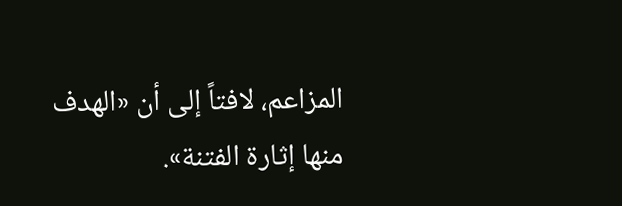المزاعم، لافتاً إلى أن «الهدف منها إثارة الفتنة».